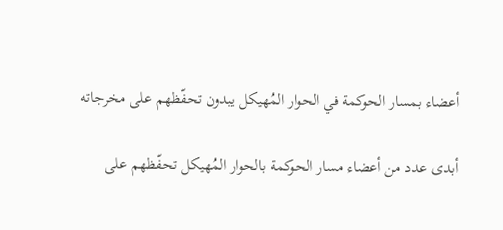أعضاء بمسار الحوكمة في الحوار المُهيكل يبدون تحفّظهم على مخرجاته

أبدى عدد من أعضاء مسار الحوكمة بالحوار المُهيكل تحفّظهم على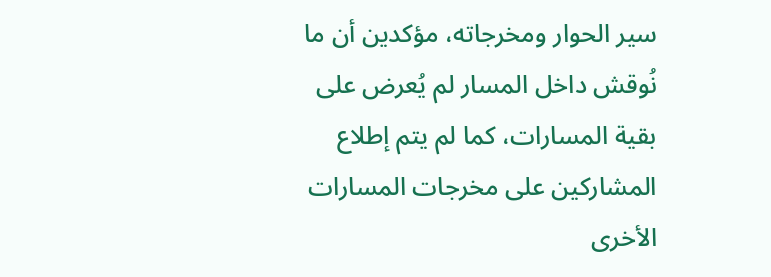سير الحوار ومخرجاته، مؤكدين أن ما نُوقش داخل المسار لم يُعرض على بقية المسارات، كما لم يتم إطلاع المشاركين على مخرجات المسارات الأخرى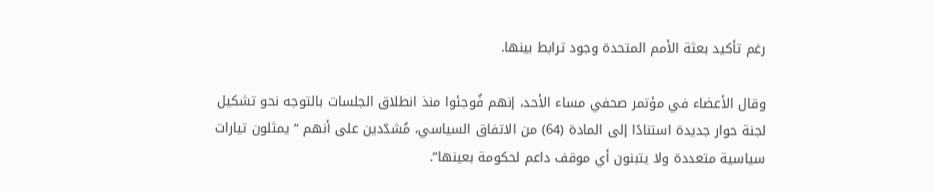رغم تأكيد بعثة الأمم المتحدة وجود ترابط بينها.

وقال الأعضاء في مؤتمر صحفي مساء الأحد، إنهم فُوجئوا منذ انطلاق الجلسات بالتوجه نحو تشكيل لجنة حوار جديدة استنادًا إلى المادة (64) من الاتفاق السياسي، مُشدّدين على أنهم “يمثلون تيارات سياسية متعددة ولا يتبنون أي موقف داعم لحكومة بعينها”.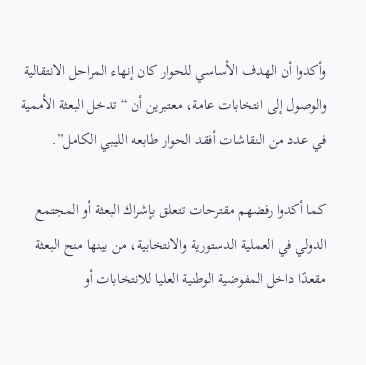وأكدوا أن الهدف الأساسي للحوار كان إنهاء المراحل الانتقالية والوصول إلى انتخابات عامة، معتبرين أن “تدخل البعثة الأممية في عدد من النقاشات أفقد الحوار طابعه الليبي الكامل”.

كما أكدوا رفضهم مقترحات تتعلق بإشراك البعثة أو المجتمع الدولي في العملية الدستورية والانتخابية، من بينها منح البعثة مقعدًا داخل المفوضية الوطنية العليا للانتخابات أو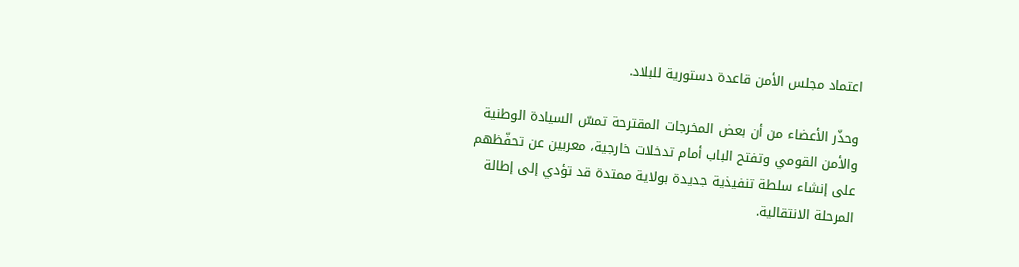اعتماد مجلس الأمن قاعدة دستورية للبلاد.

وحذّر الأعضاء من أن بعض المخرجات المقترحة تمسّ السيادة الوطنية والأمن القومي وتفتح الباب أمام تدخلات خارجية، معربين عن تحفّظهم على إنشاء سلطة تنفيذية جديدة بولاية ممتدة قد تؤدي إلى إطالة المرحلة الانتقالية.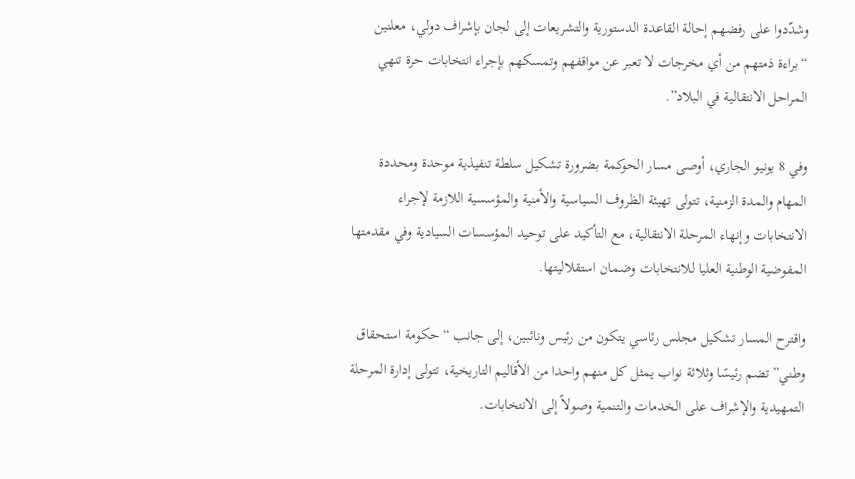وشدّدوا على رفضهم إحالة القاعدة الدستورية والتشريعات إلى لجان بإشراف دولي، معلنين “براءة ذمتهم من أي مخرجات لا تعبر عن مواقفهم وتمسكهم بإجراء انتخابات حرة تنهي المراحل الانتقالية في البلاد”.

وفي 8 يونيو الجاري، أوصى مسار الحوكمة بضرورة تشكيل سلطة تنفيذية موحدة ومحددة المهام والمدة الزمنية، تتولى تهيئة الظروف السياسية والأمنية والمؤسسية اللازمة لإجراء الانتخابات وإنهاء المرحلة الانتقالية، مع التأكيد على توحيد المؤسسات السيادية وفي مقدمتها المفوضية الوطنية العليا للانتخابات وضمان استقلاليتها.

واقترح المسار تشكيل مجلس رئاسي يتكون من رئيس ونائبين، إلى جانب “حكومة استحقاق وطني” تضم رئيسًا وثلاثة نواب يمثل كل منهم واحدا من الأقاليم التاريخية، تتولى إدارة المرحلة التمهيدية والإشراف على الخدمات والتنمية وصولاً إلى الانتخابات.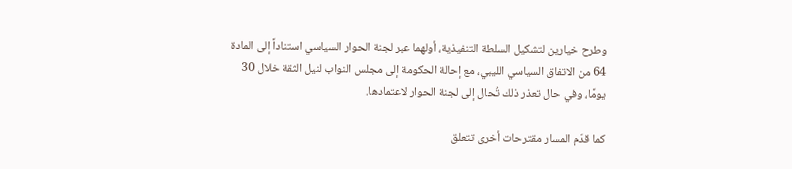وطرح خيارين لتشكيل السلطة التنفيذية، أولهما عبر لجنة الحوار السياسي استناداً إلى المادة 64 من الاتفاق السياسي الليبي، مع إحالة الحكومة إلى مجلس النواب لنيل الثقة خلال 30 يومًا، وفي حال تعذر ذلك تُحال إلى لجنة الحوار لاعتمادها.

كما قدّم المسار مقترحات أخرى تتعلق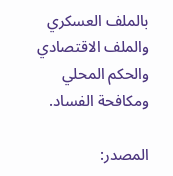بالملف العسكري والملف الاقتصادي والحكم المحلي ومكافحة الفساد.

المصدر: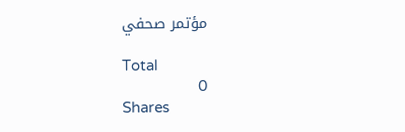مؤتمر صحفي

Total
0
Shares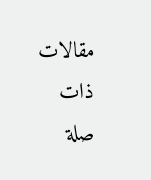مقالات ذات صلة